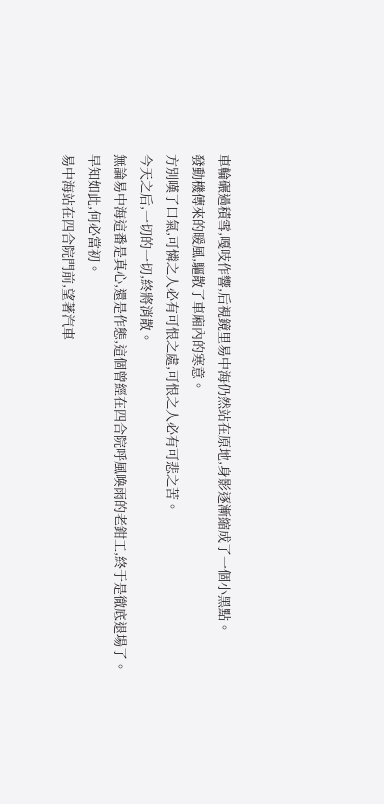車輪碾過積雪,嘎吱作響,后視鏡里易中海仍然站在原地,身影逐漸縮成了一個小黑點。
發動機傳來的暖風,驅散了車廂內的寒意。
方別嘆了口氣,可憐之人必有可恨之處,可恨之人必有可悲之苦。
今天之后,一切的一切,終將消散。
無論易中海這番是真心,還是作態,這個曾經在四合院呼風喚雨的老鉗工,終于是徹底退場了。
早知如此,何必當初。
易中海站在四合院門前,望著汽車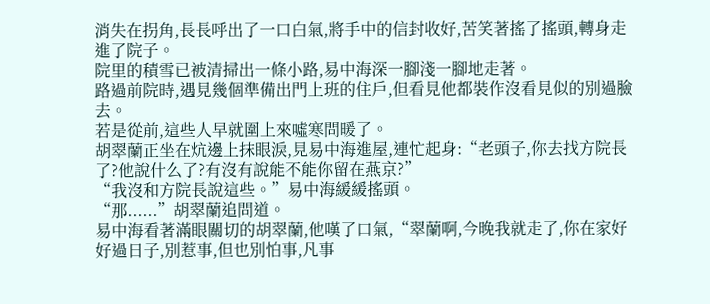消失在拐角,長長呼出了一口白氣,將手中的信封收好,苦笑著搖了搖頭,轉身走進了院子。
院里的積雪已被清掃出一條小路,易中海深一腳淺一腳地走著。
路過前院時,遇見幾個準備出門上班的住戶,但看見他都裝作沒看見似的別過臉去。
若是從前,這些人早就圍上來噓寒問暖了。
胡翠蘭正坐在炕邊上抹眼淚,見易中海進屋,連忙起身:“老頭子,你去找方院長了?他說什么了?有沒有說能不能你留在燕京?”
“我沒和方院長說這些。”易中海緩緩搖頭。
“那......”胡翠蘭追問道。
易中海看著滿眼關切的胡翠蘭,他嘆了口氣,“翠蘭啊,今晚我就走了,你在家好好過日子,別惹事,但也別怕事,凡事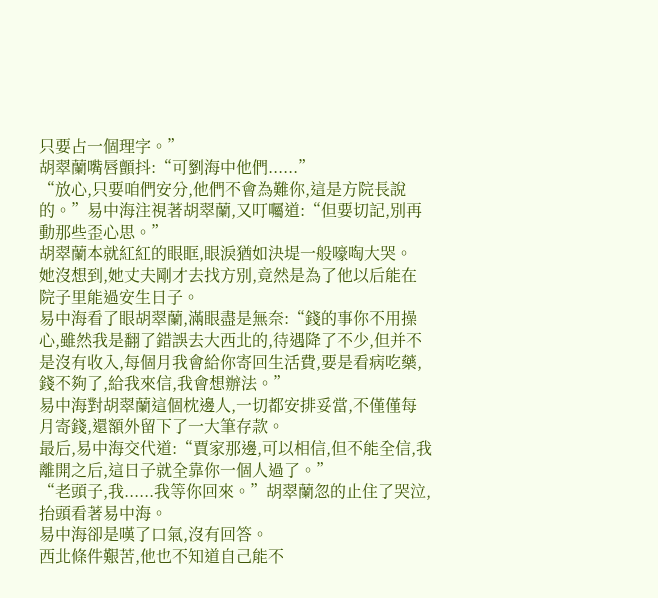只要占一個理字。”
胡翠蘭嘴唇顫抖:“可劉海中他們......”
“放心,只要咱們安分,他們不會為難你,這是方院長說的。”易中海注視著胡翠蘭,又叮囑道:“但要切記,別再動那些歪心思。”
胡翠蘭本就紅紅的眼眶,眼淚猶如決堤一般嚎啕大哭。
她沒想到,她丈夫剛才去找方別,竟然是為了他以后能在院子里能過安生日子。
易中海看了眼胡翠蘭,滿眼盡是無奈:“錢的事你不用操心,雖然我是翻了錯誤去大西北的,待遇降了不少,但并不是沒有收入,每個月我會給你寄回生活費,要是看病吃藥,錢不夠了,給我來信,我會想辦法。”
易中海對胡翠蘭這個枕邊人,一切都安排妥當,不僅僅每月寄錢,還額外留下了一大筆存款。
最后,易中海交代道:“賈家那邊,可以相信,但不能全信,我離開之后,這日子就全靠你一個人過了。”
“老頭子,我......我等你回來。”胡翠蘭忽的止住了哭泣,抬頭看著易中海。
易中海卻是嘆了口氣,沒有回答。
西北條件艱苦,他也不知道自己能不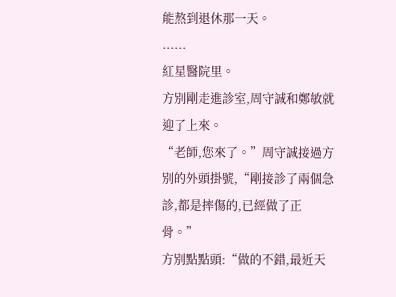能熬到退休那一天。
......
紅星醫院里。
方別剛走進診室,周守誠和鄭敏就迎了上來。
“老師,您來了。”周守誠接過方別的外頭掛號,“剛接診了兩個急診,都是摔傷的,已經做了正骨。”
方別點點頭:“做的不錯,最近天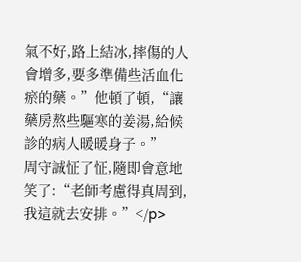氣不好,路上結冰,摔傷的人會增多,要多準備些活血化瘀的藥。”他頓了頓,“讓藥房熬些驅寒的姜湯,給候診的病人暖暖身子。”
周守誠怔了怔,隨即會意地笑了:“老師考慮得真周到,我這就去安排。”</p>